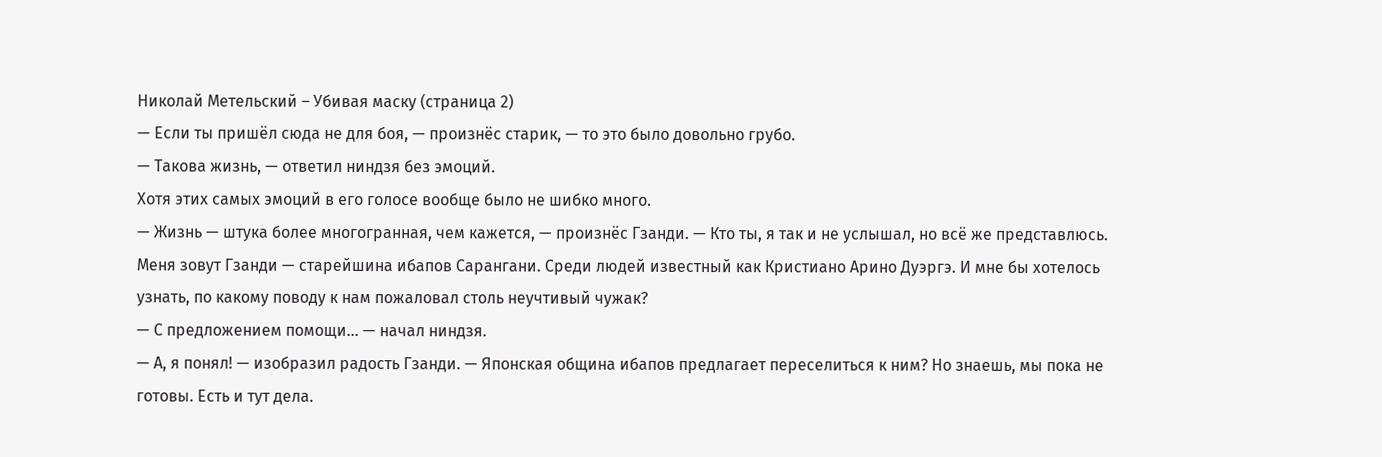Николай Метельский – Убивая маску (страница 2)
— Если ты пришёл сюда не для боя, — произнёс старик, — то это было довольно грубо.
— Такова жизнь, — ответил ниндзя без эмоций.
Хотя этих самых эмоций в его голосе вообще было не шибко много.
— Жизнь — штука более многогранная, чем кажется, — произнёс Гзанди. — Кто ты, я так и не услышал, но всё же представлюсь. Меня зовут Гзанди — старейшина ибапов Сарангани. Среди людей известный как Кристиано Арино Дуэргэ. И мне бы хотелось узнать, по какому поводу к нам пожаловал столь неучтивый чужак?
— С предложением помощи… — начал ниндзя.
— А, я понял! — изобразил радость Гзанди. — Японская община ибапов предлагает переселиться к ним? Но знаешь, мы пока не готовы. Есть и тут дела.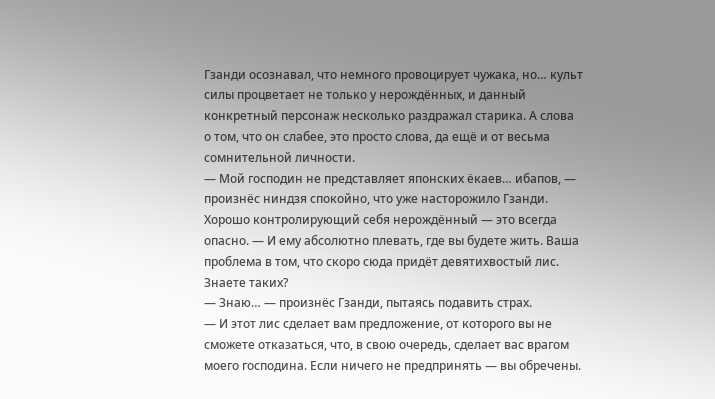Гзанди осознавал, что немного провоцирует чужака, но… культ силы процветает не только у нерождённых, и данный конкретный персонаж несколько раздражал старика. А слова о том, что он слабее, это просто слова, да ещё и от весьма сомнительной личности.
— Мой господин не представляет японских ёкаев… ибапов, — произнёс ниндзя спокойно, что уже насторожило Гзанди. Хорошо контролирующий себя нерождённый — это всегда опасно. — И ему абсолютно плевать, где вы будете жить. Ваша проблема в том, что скоро сюда придёт девятихвостый лис. Знаете таких?
— Знаю… — произнёс Гзанди, пытаясь подавить страх.
— И этот лис сделает вам предложение, от которого вы не сможете отказаться, что, в свою очередь, сделает вас врагом моего господина. Если ничего не предпринять — вы обречены.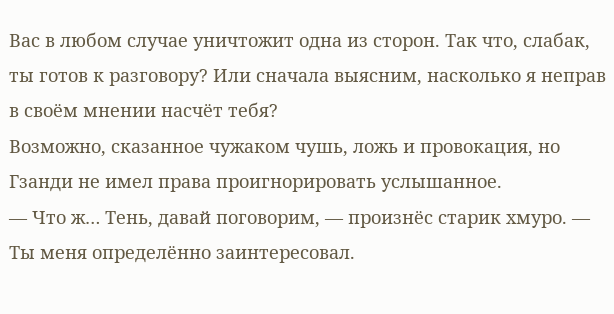Вас в любом случае уничтожит одна из сторон. Так что, слабак, ты готов к разговору? Или сначала выясним, насколько я неправ в своём мнении насчёт тебя?
Возможно, сказанное чужаком чушь, ложь и провокация, но Гзанди не имел права проигнорировать услышанное.
— Что ж… Тень, давай поговорим, — произнёс старик хмуро. — Ты меня определённо заинтересовал.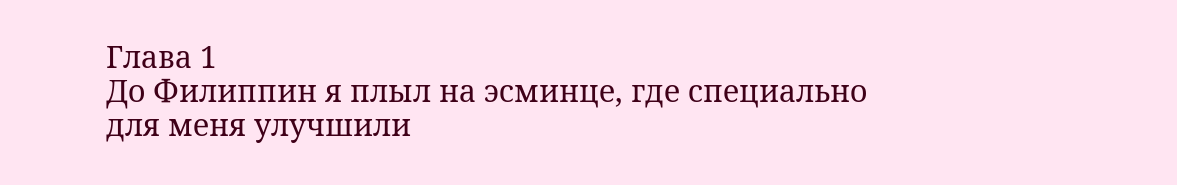Глава 1
До Филиппин я плыл на эсминце, где специально для меня улучшили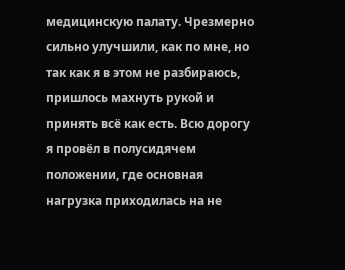медицинскую палату. Чрезмерно сильно улучшили, как по мне, но так как я в этом не разбираюсь, пришлось махнуть рукой и принять всё как есть. Всю дорогу я провёл в полусидячем положении, где основная нагрузка приходилась на не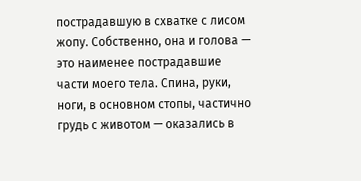пострадавшую в схватке с лисом жопу. Собственно, она и голова — это наименее пострадавшие части моего тела. Спина, руки, ноги, в основном стопы, частично грудь с животом — оказались в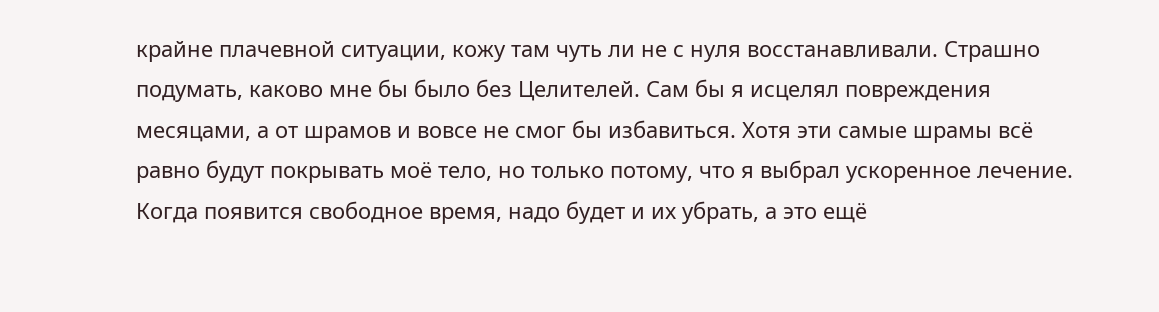крайне плачевной ситуации, кожу там чуть ли не с нуля восстанавливали. Страшно подумать, каково мне бы было без Целителей. Сам бы я исцелял повреждения месяцами, а от шрамов и вовсе не смог бы избавиться. Хотя эти самые шрамы всё равно будут покрывать моё тело, но только потому, что я выбрал ускоренное лечение. Когда появится свободное время, надо будет и их убрать, а это ещё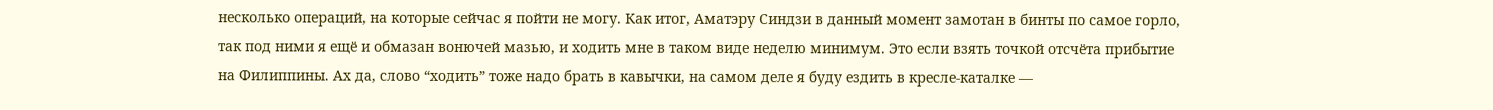несколько операций, на которые сейчас я пойти не могу. Как итог, Аматэру Синдзи в данный момент замотан в бинты по самое горло, так под ними я ещё и обмазан вонючей мазью, и ходить мне в таком виде неделю минимум. Это если взять точкой отсчёта прибытие на Филиппины. Ах да, слово “ходить” тоже надо брать в кавычки, на самом деле я буду ездить в кресле-каталке —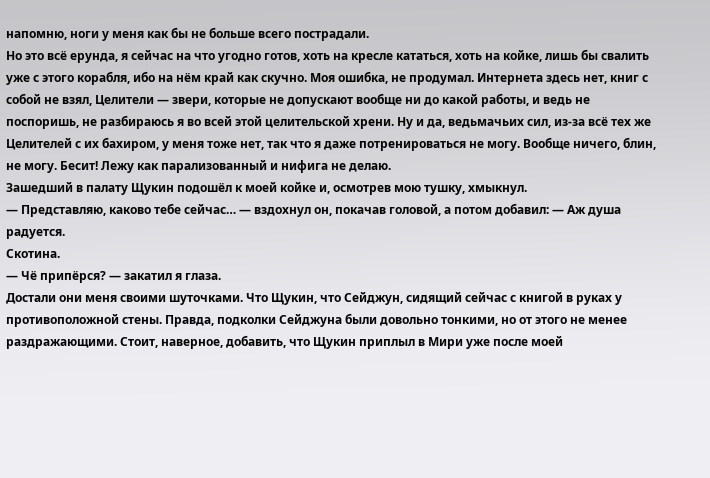напомню, ноги у меня как бы не больше всего пострадали.
Но это всё ерунда, я сейчас на что угодно готов, хоть на кресле кататься, хоть на койке, лишь бы свалить уже с этого корабля, ибо на нём край как скучно. Моя ошибка, не продумал. Интернета здесь нет, книг с собой не взял, Целители — звери, которые не допускают вообще ни до какой работы, и ведь не поспоришь, не разбираюсь я во всей этой целительской хрени. Ну и да, ведьмачьих сил, из-за всё тех же Целителей с их бахиром, у меня тоже нет, так что я даже потренироваться не могу. Вообще ничего, блин, не могу. Бесит! Лежу как парализованный и нифига не делаю.
Зашедший в палату Щукин подошёл к моей койке и, осмотрев мою тушку, хмыкнул.
— Представляю, каково тебе сейчас… — вздохнул он, покачав головой, а потом добавил: — Аж душа радуется.
Скотина.
— Чё припёрся? — закатил я глаза.
Достали они меня своими шуточками. Что Щукин, что Сейджун, сидящий сейчас с книгой в руках у противоположной стены. Правда, подколки Сейджуна были довольно тонкими, но от этого не менее раздражающими. Стоит, наверное, добавить, что Щукин приплыл в Мири уже после моей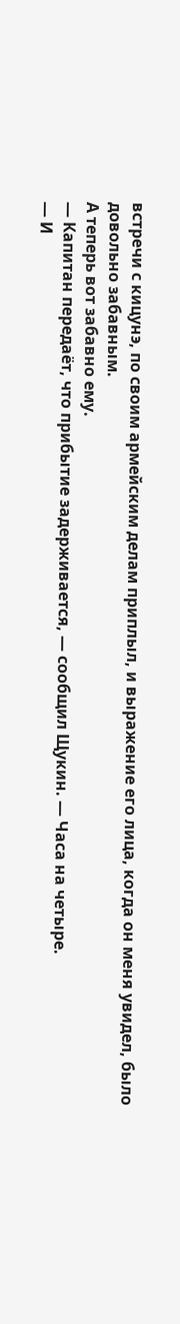встречи с кицунэ, по своим армейским делам приплыл, и выражение его лица, когда он меня увидел, было довольно забавным.
А теперь вот забавно ему.
— Капитан передаёт, что прибытие задерживается, — сообщил Щукин. — Часа на четыре.
— И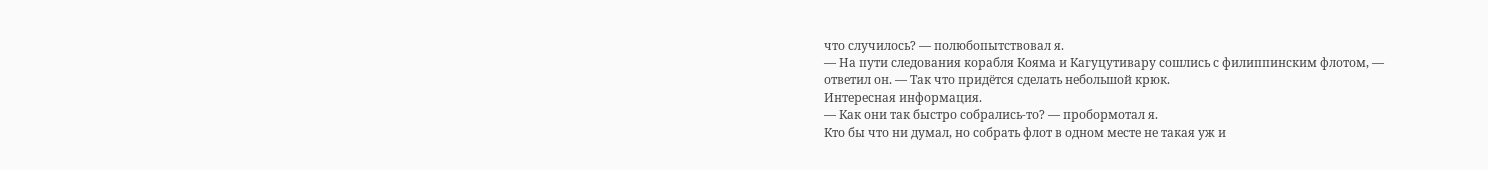что случилось? — полюбопытствовал я.
— На пути следования корабля Кояма и Кагуцутивару сошлись с филиппинским флотом, — ответил он. — Так что придётся сделать небольшой крюк.
Интересная информация.
— Как они так быстро собрались-то? — пробормотал я.
Кто бы что ни думал, но собрать флот в одном месте не такая уж и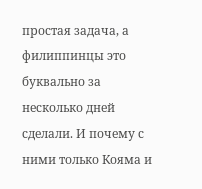простая задача, а филиппинцы это буквально за несколько дней сделали. И почему с ними только Кояма и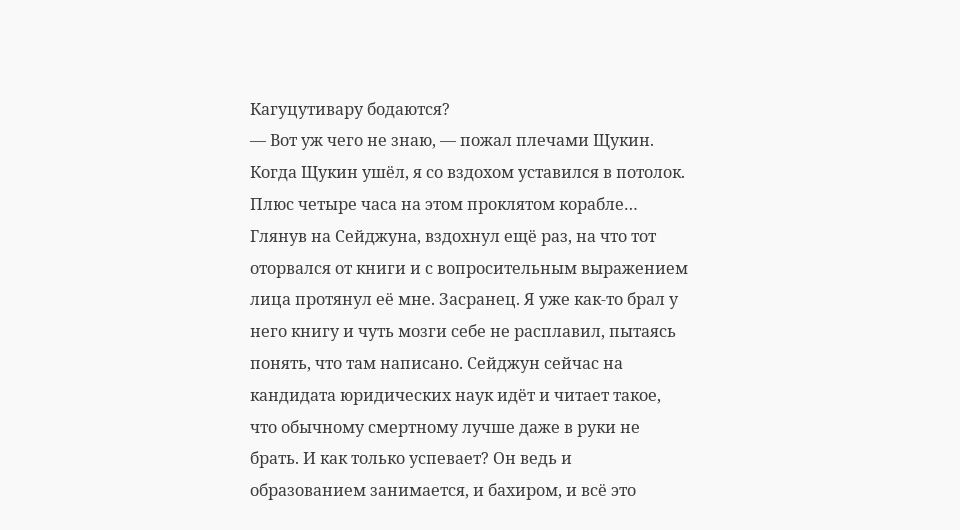Кагуцутивару бодаются?
— Вот уж чего не знаю, — пожал плечами Щукин.
Когда Щукин ушёл, я со вздохом уставился в потолок. Плюс четыре часа на этом проклятом корабле… Глянув на Сейджуна, вздохнул ещё раз, на что тот оторвался от книги и с вопросительным выражением лица протянул её мне. Засранец. Я уже как-то брал у него книгу и чуть мозги себе не расплавил, пытаясь понять, что там написано. Сейджун сейчас на кандидата юридических наук идёт и читает такое, что обычному смертному лучше даже в руки не брать. И как только успевает? Он ведь и образованием занимается, и бахиром, и всё это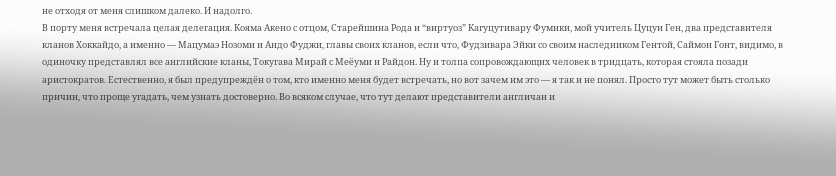не отходя от меня слишком далеко. И надолго.
В порту меня встречала целая делегация. Кояма Акено с отцом, Старейшина Рода и “виртуоз” Кагуцутивару Фумики, мой учитель Цуцуи Ген, два представителя кланов Хоккайдо, а именно — Мацумаэ Нозоми и Андо Фуджи, главы своих кланов, если что, Фудзивара Эйки со своим наследником Гентой, Саймон Гонт, видимо, в одиночку представлял все английские кланы, Токугава Мирай с Меёуми и Райдон. Ну и толпа сопровождающих человек в тридцать, которая стояла позади аристократов. Естественно, я был предупреждён о том, кто именно меня будет встречать, но вот зачем им это — я так и не понял. Просто тут может быть столько причин, что проще угадать, чем узнать достоверно. Во всяком случае, что тут делают представители англичан и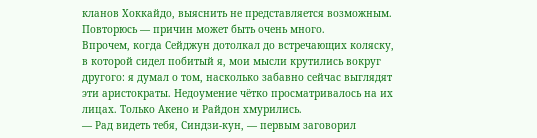кланов Хоккайдо, выяснить не представляется возможным. Повторюсь — причин может быть очень много.
Впрочем, когда Сейджун дотолкал до встречающих коляску, в которой сидел побитый я, мои мысли крутились вокруг другого: я думал о том, насколько забавно сейчас выглядят эти аристократы. Недоумение чётко просматривалось на их лицах. Только Акено и Райдон хмурились.
— Рад видеть тебя, Синдзи-кун, — первым заговорил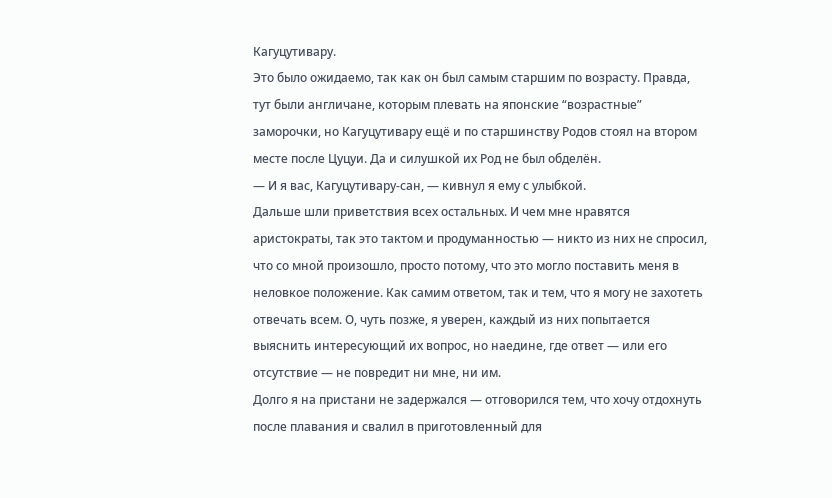Кагуцутивару.
Это было ожидаемо, так как он был самым старшим по возрасту. Правда, тут были англичане, которым плевать на японские “возрастные” заморочки, но Кагуцутивару ещё и по старшинству Родов стоял на втором месте после Цуцуи. Да и силушкой их Род не был обделён.
— И я вас, Кагуцутивару-сан, — кивнул я ему с улыбкой.
Дальше шли приветствия всех остальных. И чем мне нравятся аристократы, так это тактом и продуманностью — никто из них не спросил, что со мной произошло, просто потому, что это могло поставить меня в неловкое положение. Как самим ответом, так и тем, что я могу не захотеть отвечать всем. О, чуть позже, я уверен, каждый из них попытается выяснить интересующий их вопрос, но наедине, где ответ — или его отсутствие — не повредит ни мне, ни им.
Долго я на пристани не задержался — отговорился тем, что хочу отдохнуть после плавания и свалил в приготовленный для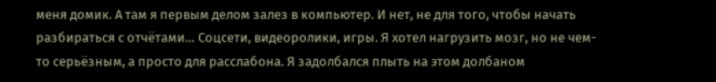меня домик. А там я первым делом залез в компьютер. И нет, не для того, чтобы начать разбираться с отчётами… Соцсети, видеоролики, игры. Я хотел нагрузить мозг, но не чем-то серьёзным, а просто для расслабона. Я задолбался плыть на этом долбаном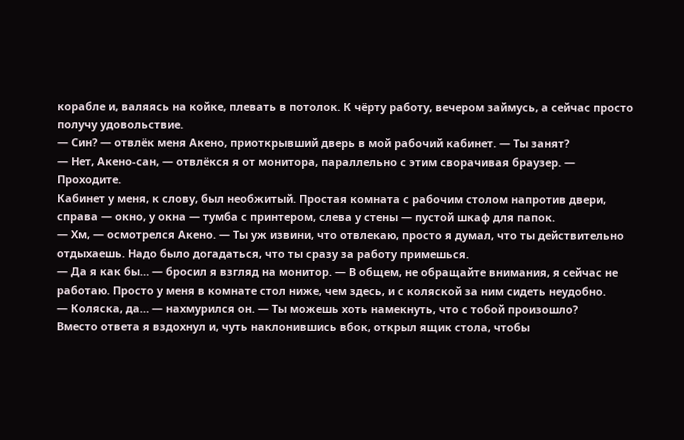корабле и, валяясь на койке, плевать в потолок. К чёрту работу, вечером займусь, а сейчас просто получу удовольствие.
— Син? — отвлёк меня Акено, приоткрывший дверь в мой рабочий кабинет. — Ты занят?
— Нет, Акено-сан, — отвлёкся я от монитора, параллельно с этим сворачивая браузер. — Проходите.
Кабинет у меня, к слову, был необжитый. Простая комната с рабочим столом напротив двери, справа — окно, у окна — тумба с принтером, слева у стены — пустой шкаф для папок.
— Хм, — осмотрелся Акено. — Ты уж извини, что отвлекаю, просто я думал, что ты действительно отдыхаешь. Надо было догадаться, что ты сразу за работу примешься.
— Да я как бы… — бросил я взгляд на монитор. — В общем, не обращайте внимания, я сейчас не работаю. Просто у меня в комнате стол ниже, чем здесь, и с коляской за ним сидеть неудобно.
— Коляска, да… — нахмурился он. — Ты можешь хоть намекнуть, что с тобой произошло?
Вместо ответа я вздохнул и, чуть наклонившись вбок, открыл ящик стола, чтобы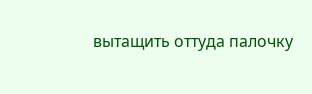вытащить оттуда палочку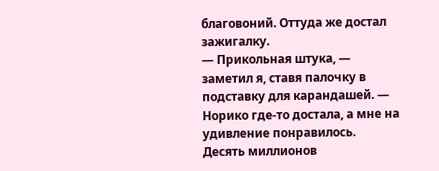благовоний. Оттуда же достал зажигалку.
— Прикольная штука, — заметил я, ставя палочку в подставку для карандашей. — Норико где-то достала, а мне на удивление понравилось.
Десять миллионов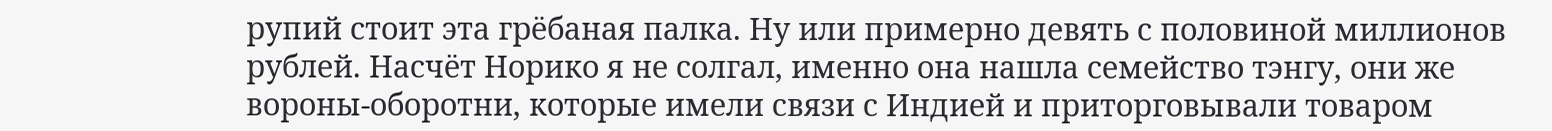рупий стоит эта грёбаная палка. Ну или примерно девять с половиной миллионов рублей. Насчёт Норико я не солгал, именно она нашла семейство тэнгу, они же вороны-оборотни, которые имели связи с Индией и приторговывали товаром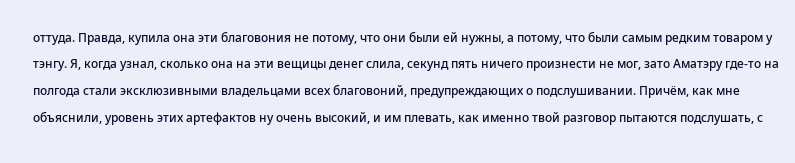оттуда. Правда, купила она эти благовония не потому, что они были ей нужны, а потому, что были самым редким товаром у тэнгу. Я, когда узнал, сколько она на эти вещицы денег слила, секунд пять ничего произнести не мог, зато Аматэру где-то на полгода стали эксклюзивными владельцами всех благовоний, предупреждающих о подслушивании. Причём, как мне объяснили, уровень этих артефактов ну очень высокий, и им плевать, как именно твой разговор пытаются подслушать, с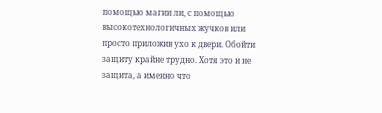помощью магии ли, с помощью высокотехнологичных жучков или просто приложив ухо к двери. Обойти защиту крайне трудно. Хотя это и не защита, а именно что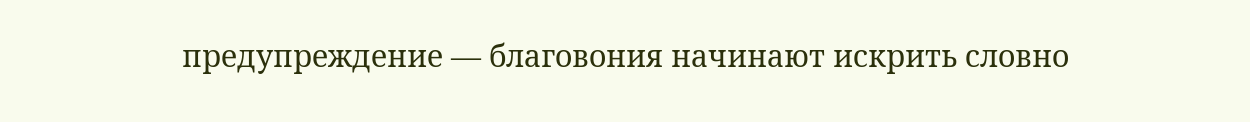предупреждение — благовония начинают искрить словно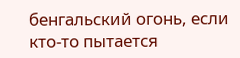бенгальский огонь, если кто-то пытается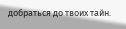добраться до твоих тайн.